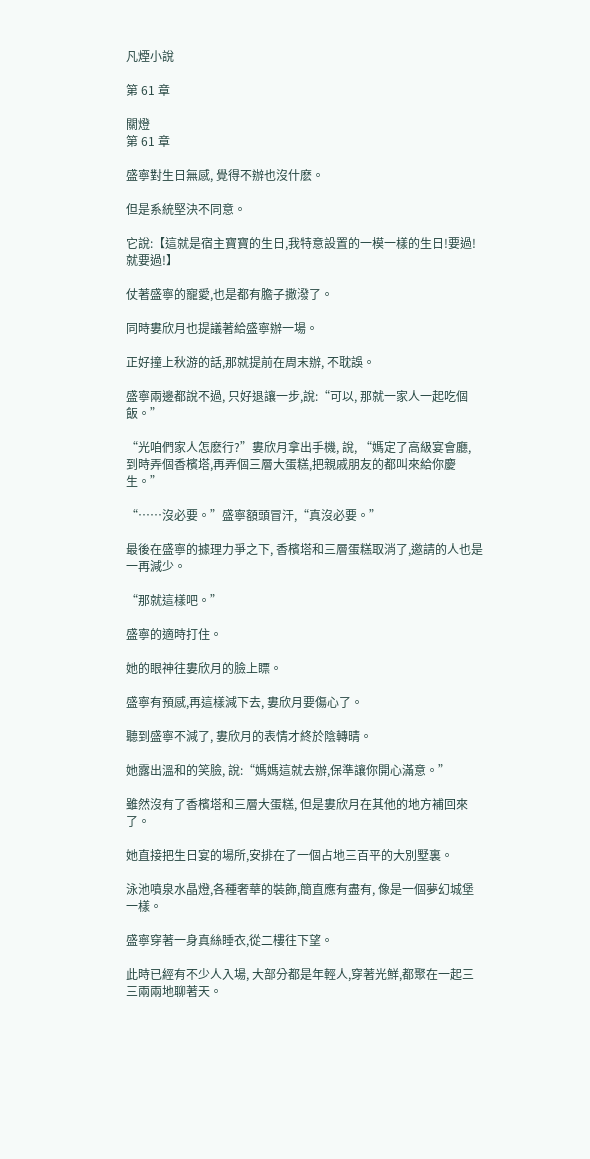凡煙小說

第 61 章

關燈
第 61 章

盛寧對生日無感, 覺得不辦也沒什麽。

但是系統堅決不同意。

它說:【這就是宿主寶寶的生日,我特意設置的一模一樣的生日!要過!就要過!】

仗著盛寧的寵愛,也是都有膽子撒潑了。

同時婁欣月也提議著給盛寧辦一場。

正好撞上秋游的話,那就提前在周末辦, 不耽誤。

盛寧兩邊都說不過, 只好退讓一步,說:“可以, 那就一家人一起吃個飯。”

“光咱們家人怎麽行?”婁欣月拿出手機, 說, “媽定了高級宴會廳, 到時弄個香檳塔,再弄個三層大蛋糕,把親戚朋友的都叫來給你慶生。”

“……沒必要。”盛寧額頭冒汗,“真沒必要。”

最後在盛寧的據理力爭之下, 香檳塔和三層蛋糕取消了,邀請的人也是一再減少。

“那就這樣吧。”

盛寧的適時打住。

她的眼神往婁欣月的臉上瞟。

盛寧有預感,再這樣減下去, 婁欣月要傷心了。

聽到盛寧不減了, 婁欣月的表情才終於陰轉晴。

她露出溫和的笑臉, 說:“媽媽這就去辦,保準讓你開心滿意。”

雖然沒有了香檳塔和三層大蛋糕, 但是婁欣月在其他的地方補回來了。

她直接把生日宴的場所,安排在了一個占地三百平的大別墅裏。

泳池噴泉水晶燈,各種奢華的裝飾,簡直應有盡有, 像是一個夢幻城堡一樣。

盛寧穿著一身真絲睡衣,從二樓往下望。

此時已經有不少人入場, 大部分都是年輕人,穿著光鮮,都聚在一起三三兩兩地聊著天。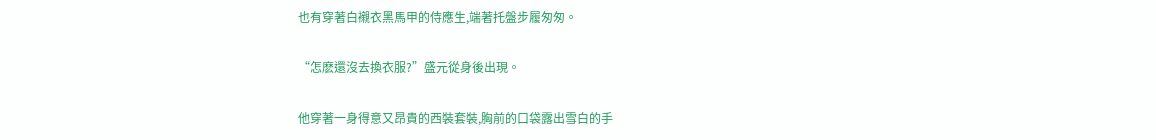也有穿著白襯衣黑馬甲的侍應生,端著托盤步履匆匆。

“怎麽還沒去換衣服?”盛元從身後出現。

他穿著一身得意又昂貴的西裝套裝,胸前的口袋露出雪白的手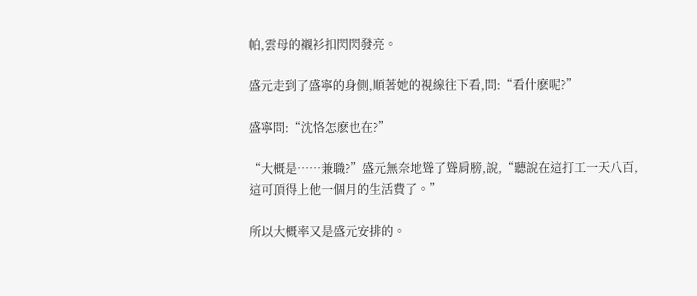帕,雲母的襯衫扣閃閃發亮。

盛元走到了盛寧的身側,順著她的視線往下看,問:“看什麽呢?”

盛寧問:“沈恪怎麽也在?”

“大概是……兼職?”盛元無奈地聳了聳肩膀,說,“聽說在這打工一天八百,這可頂得上他一個月的生活費了。”

所以大概率又是盛元安排的。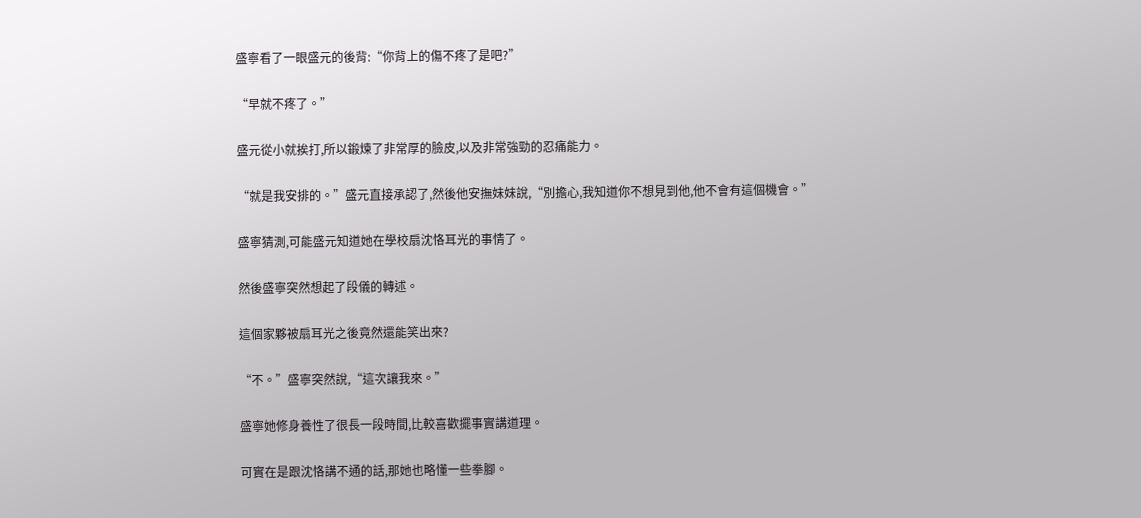盛寧看了一眼盛元的後背:“你背上的傷不疼了是吧?”

“早就不疼了。”

盛元從小就挨打,所以鍛煉了非常厚的臉皮,以及非常強勁的忍痛能力。

“就是我安排的。”盛元直接承認了,然後他安撫妹妹說,“別擔心,我知道你不想見到他,他不會有這個機會。”

盛寧猜測,可能盛元知道她在學校扇沈恪耳光的事情了。

然後盛寧突然想起了段儀的轉述。

這個家夥被扇耳光之後竟然還能笑出來?

“不。”盛寧突然說,“這次讓我來。”

盛寧她修身養性了很長一段時間,比較喜歡擺事實講道理。

可實在是跟沈恪講不通的話,那她也略懂一些拳腳。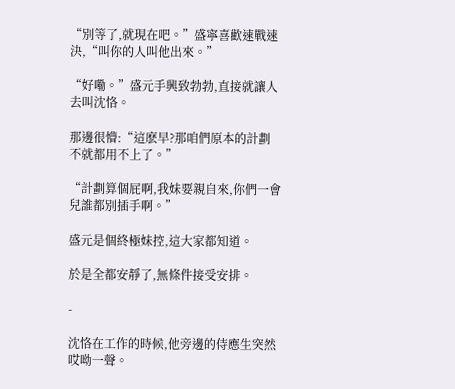“別等了,就現在吧。”盛寧喜歡速戰速決,“叫你的人叫他出來。”

“好嘞。”盛元手興致勃勃,直接就讓人去叫沈恪。

那邊很懵:“這麽早?那咱們原本的計劃不就都用不上了。”

“計劃算個屁啊,我妹要親自來,你們一會兒誰都別插手啊。”

盛元是個終極妹控,這大家都知道。

於是全都安靜了,無條件接受安排。

-

沈恪在工作的時候,他旁邊的侍應生突然哎呦一聲。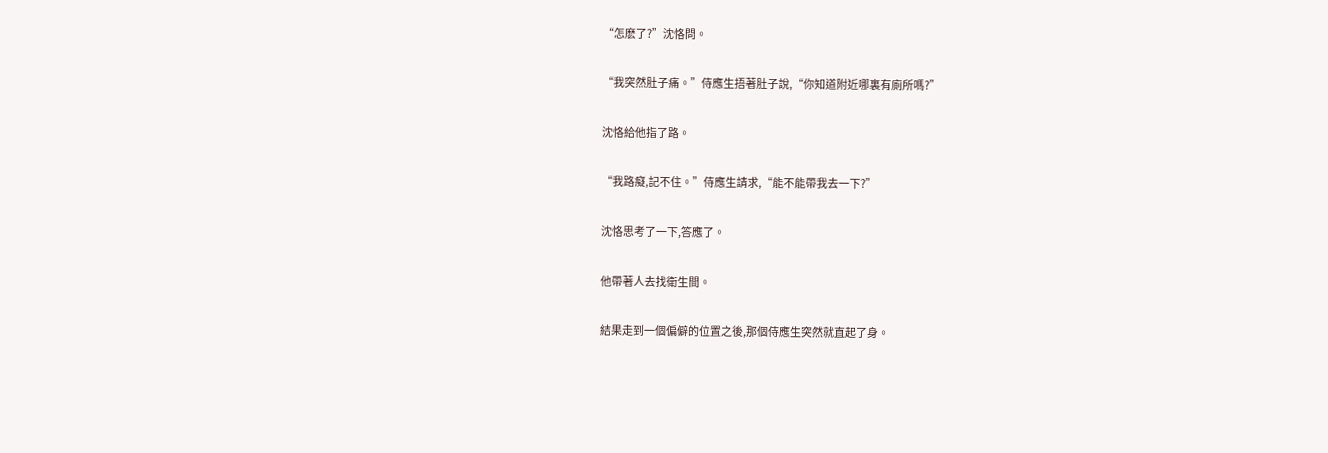“怎麽了?”沈恪問。

“我突然肚子痛。”侍應生捂著肚子說,“你知道附近哪裏有廁所嗎?”

沈恪給他指了路。

“我路癡,記不住。”侍應生請求,“能不能帶我去一下?”

沈恪思考了一下,答應了。

他帶著人去找衛生間。

結果走到一個偏僻的位置之後,那個侍應生突然就直起了身。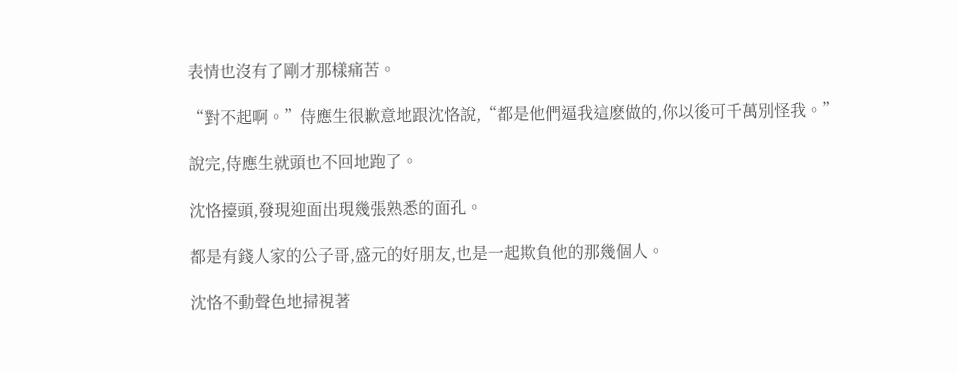表情也沒有了剛才那樣痛苦。

“對不起啊。”侍應生很歉意地跟沈恪說,“都是他們逼我這麽做的,你以後可千萬別怪我。”

說完,侍應生就頭也不回地跑了。

沈恪擡頭,發現迎面出現幾張熟悉的面孔。

都是有錢人家的公子哥,盛元的好朋友,也是一起欺負他的那幾個人。

沈恪不動聲色地掃視著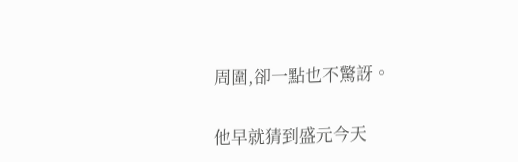周圍,卻一點也不驚訝。

他早就猜到盛元今天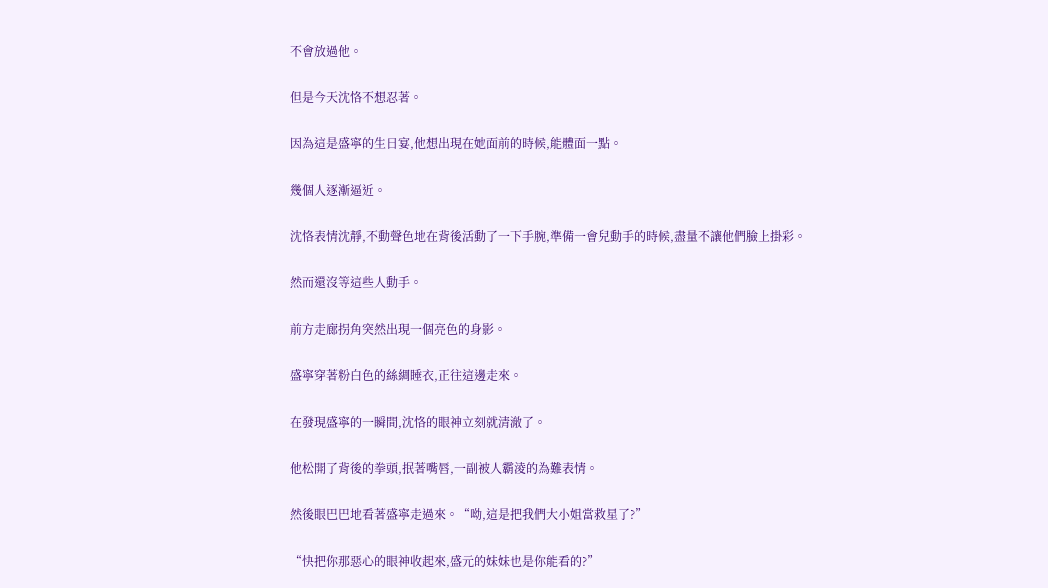不會放過他。

但是今天沈恪不想忍著。

因為這是盛寧的生日宴,他想出現在她面前的時候,能體面一點。

幾個人逐漸逼近。

沈恪表情沈靜,不動聲色地在背後活動了一下手腕,準備一會兒動手的時候,盡量不讓他們臉上掛彩。

然而還沒等這些人動手。

前方走廊拐角突然出現一個亮色的身影。

盛寧穿著粉白色的絲綢睡衣,正往這邊走來。

在發現盛寧的一瞬間,沈恪的眼神立刻就清澈了。

他松開了背後的拳頭,抿著嘴唇,一副被人霸淩的為難表情。

然後眼巴巴地看著盛寧走過來。“呦,這是把我們大小姐當救星了?”

“快把你那惡心的眼神收起來,盛元的妹妹也是你能看的?”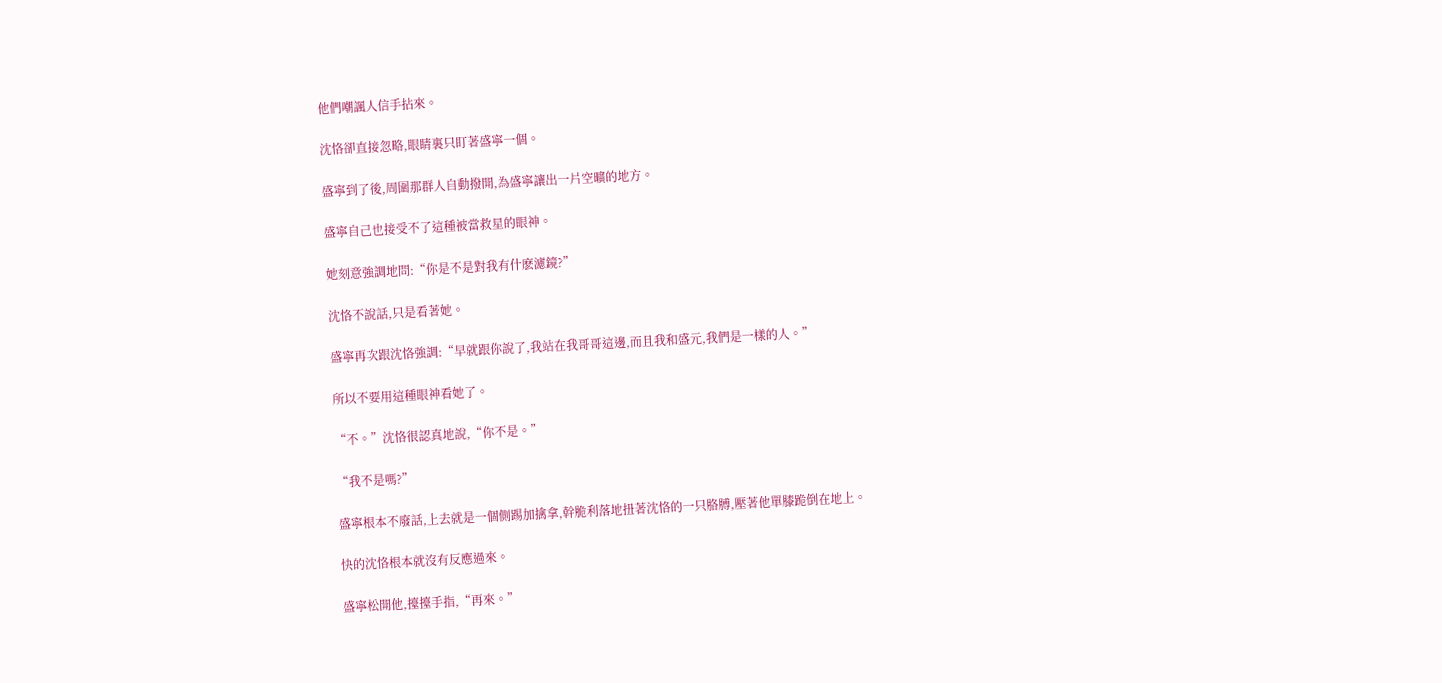他們嘲諷人信手拈來。

沈恪卻直接忽略,眼睛裏只盯著盛寧一個。

盛寧到了後,周圍那群人自動撥開,為盛寧讓出一片空曠的地方。

盛寧自己也接受不了這種被當救星的眼神。

她刻意強調地問:“你是不是對我有什麽濾鏡?”

沈恪不說話,只是看著她。

盛寧再次跟沈恪強調:“早就跟你說了,我站在我哥哥這邊,而且我和盛元,我們是一樣的人。”

所以不要用這種眼神看她了。

“不。”沈恪很認真地說,“你不是。”

“我不是嗎?”

盛寧根本不廢話,上去就是一個側踢加擒拿,幹脆利落地扭著沈恪的一只胳膊,壓著他單膝跪倒在地上。

快的沈恪根本就沒有反應過來。

盛寧松開他,擡擡手指,“再來。”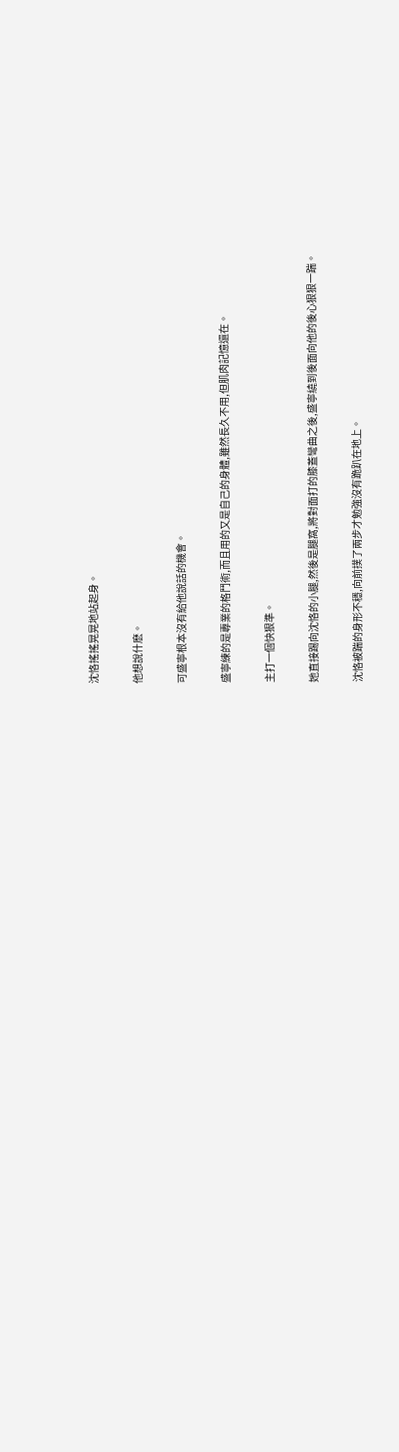沈恪搖搖晃晃地站起身。

他想說什麽。

可盛寧根本沒有給他說話的機會。

盛寧練的是專業的格鬥術,而且用的又是自己的身體,雖然長久不用,但肌肉記憶還在。

主打一個快狠準。

她直接踢向沈恪的小腿,然後是腿窩,將對面打的膝蓋彎曲之後,盛寧繞到後面向他的後心狠狠一踹。

沈恪被踹的身形不穩,向前撲了兩步才勉強沒有跪趴在地上。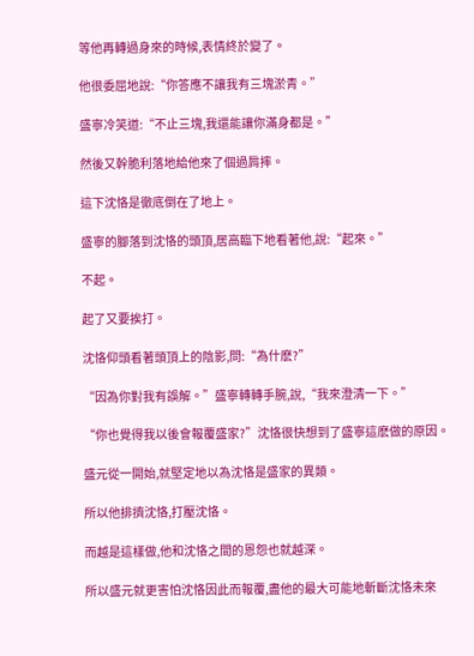等他再轉過身來的時候,表情終於變了。

他很委屈地說:“你答應不讓我有三塊淤青。”

盛寧冷笑道:“不止三塊,我還能讓你滿身都是。”

然後又幹脆利落地給他來了個過肩摔。

這下沈恪是徹底倒在了地上。

盛寧的腳落到沈恪的頭頂,居高臨下地看著他,說:“起來。”

不起。

起了又要挨打。

沈恪仰頭看著頭頂上的陰影,問:“為什麽?”

“因為你對我有誤解。”盛寧轉轉手腕,說,“我來澄清一下。”

“你也覺得我以後會報覆盛家?”沈恪很快想到了盛寧這麽做的原因。

盛元從一開始,就堅定地以為沈恪是盛家的異類。

所以他排擠沈恪,打壓沈恪。

而越是這樣做,他和沈恪之間的恩怨也就越深。

所以盛元就更害怕沈恪因此而報覆,盡他的最大可能地斬斷沈恪未來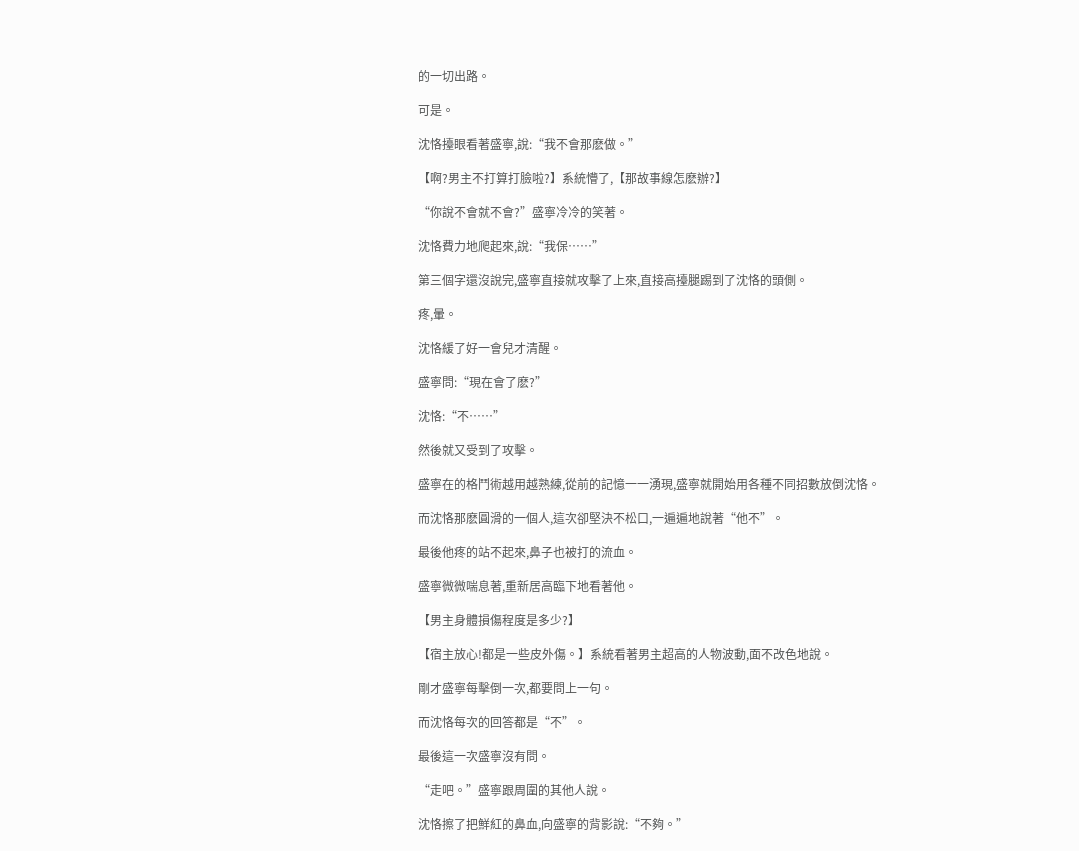的一切出路。

可是。

沈恪擡眼看著盛寧,說:“我不會那麽做。”

【啊?男主不打算打臉啦?】系統懵了,【那故事線怎麽辦?】

“你說不會就不會?”盛寧冷冷的笑著。

沈恪費力地爬起來,說:“我保……”

第三個字還沒說完,盛寧直接就攻擊了上來,直接高擡腿踢到了沈恪的頭側。

疼,暈。

沈恪緩了好一會兒才清醒。

盛寧問:“現在會了麽?”

沈恪:“不……”

然後就又受到了攻擊。

盛寧在的格鬥術越用越熟練,從前的記憶一一湧現,盛寧就開始用各種不同招數放倒沈恪。

而沈恪那麽圓滑的一個人,這次卻堅決不松口,一遍遍地說著“他不”。

最後他疼的站不起來,鼻子也被打的流血。

盛寧微微喘息著,重新居高臨下地看著他。

【男主身體損傷程度是多少?】

【宿主放心!都是一些皮外傷。】系統看著男主超高的人物波動,面不改色地說。

剛才盛寧每擊倒一次,都要問上一句。

而沈恪每次的回答都是“不”。

最後這一次盛寧沒有問。

“走吧。”盛寧跟周圍的其他人說。

沈恪擦了把鮮紅的鼻血,向盛寧的背影說:“不夠。”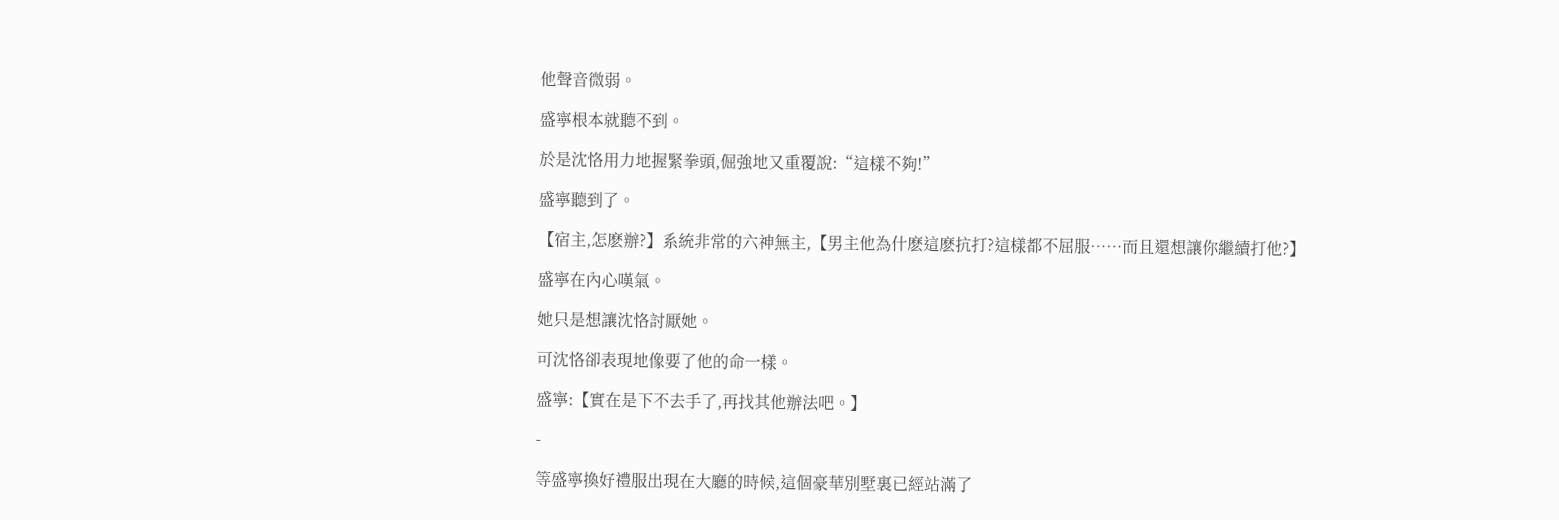他聲音微弱。

盛寧根本就聽不到。

於是沈恪用力地握緊拳頭,倔強地又重覆說:“這樣不夠!”

盛寧聽到了。

【宿主,怎麽辦?】系統非常的六神無主,【男主他為什麽這麽抗打?這樣都不屈服……而且還想讓你繼續打他?】

盛寧在內心嘆氣。

她只是想讓沈恪討厭她。

可沈恪卻表現地像要了他的命一樣。

盛寧:【實在是下不去手了,再找其他辦法吧。】

-

等盛寧換好禮服出現在大廳的時候,這個豪華別墅裏已經站滿了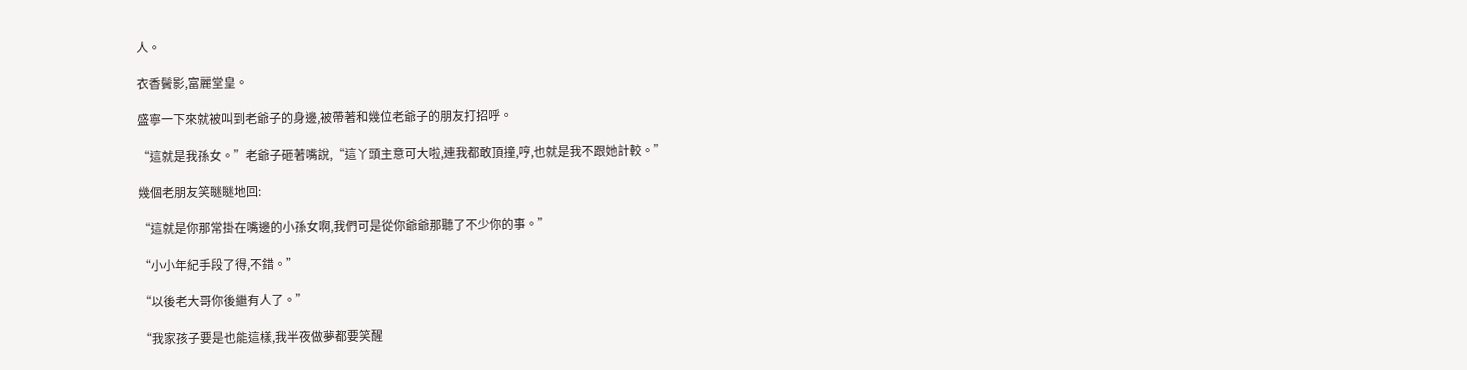人。

衣香鬢影,富麗堂皇。

盛寧一下來就被叫到老爺子的身邊,被帶著和幾位老爺子的朋友打招呼。

“這就是我孫女。”老爺子砸著嘴說,“這丫頭主意可大啦,連我都敢頂撞,哼,也就是我不跟她計較。”

幾個老朋友笑瞇瞇地回:

“這就是你那常掛在嘴邊的小孫女啊,我們可是從你爺爺那聽了不少你的事。”

“小小年紀手段了得,不錯。”

“以後老大哥你後繼有人了。”

“我家孩子要是也能這樣,我半夜做夢都要笑醒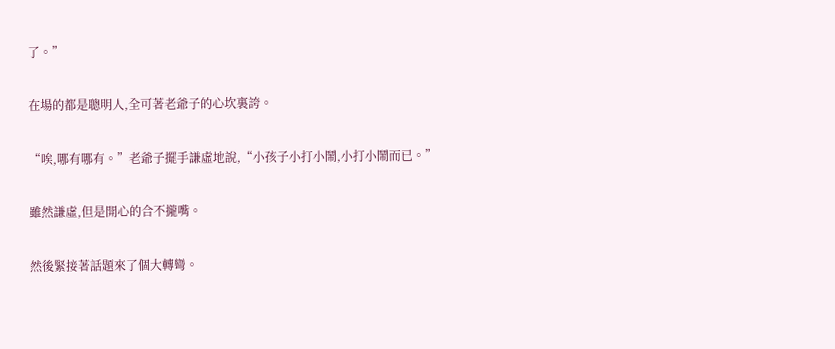了。”

在場的都是聰明人,全可著老爺子的心坎裏誇。

“唉,哪有哪有。”老爺子擺手謙虛地說,“小孩子小打小鬧,小打小鬧而已。”

雖然謙虛,但是開心的合不攏嘴。

然後緊接著話題來了個大轉彎。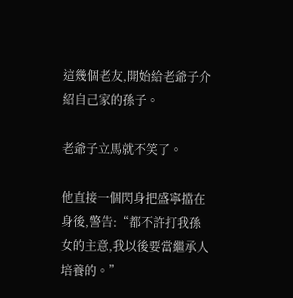這幾個老友,開始給老爺子介紹自己家的孫子。

老爺子立馬就不笑了。

他直接一個閃身把盛寧擋在身後,警告:“都不許打我孫女的主意,我以後要當繼承人培養的。”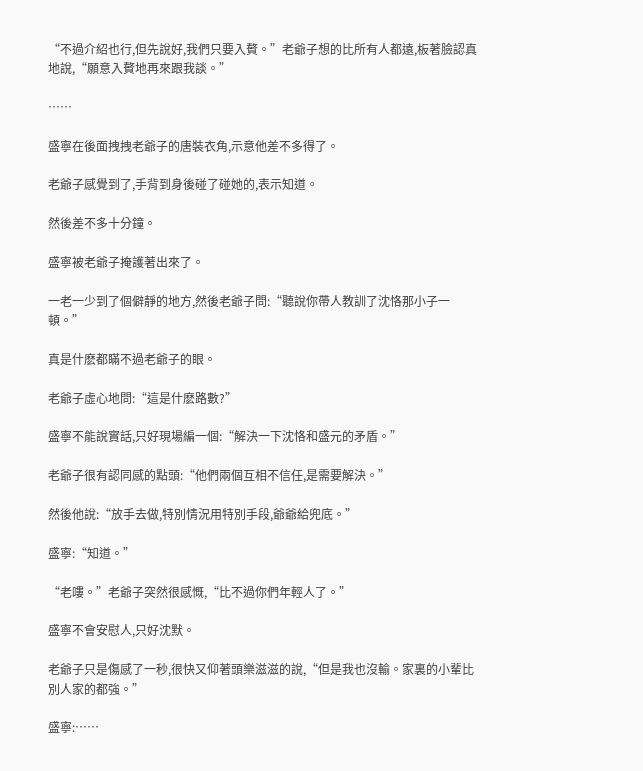“不過介紹也行,但先說好,我們只要入贅。”老爺子想的比所有人都遠,板著臉認真地說,“願意入贅地再來跟我談。”

……

盛寧在後面拽拽老爺子的唐裝衣角,示意他差不多得了。

老爺子感覺到了,手背到身後碰了碰她的,表示知道。

然後差不多十分鐘。

盛寧被老爺子掩護著出來了。

一老一少到了個僻靜的地方,然後老爺子問:“聽說你帶人教訓了沈恪那小子一頓。”

真是什麽都瞞不過老爺子的眼。

老爺子虛心地問:“這是什麽路數?”

盛寧不能說實話,只好現場編一個:“解決一下沈恪和盛元的矛盾。”

老爺子很有認同感的點頭:“他們兩個互相不信任,是需要解決。”

然後他說:“放手去做,特別情況用特別手段,爺爺給兜底。”

盛寧:“知道。”

“老嘍。”老爺子突然很感慨,“比不過你們年輕人了。”

盛寧不會安慰人,只好沈默。

老爺子只是傷感了一秒,很快又仰著頭樂滋滋的說,“但是我也沒輸。家裏的小輩比別人家的都強。”

盛寧:……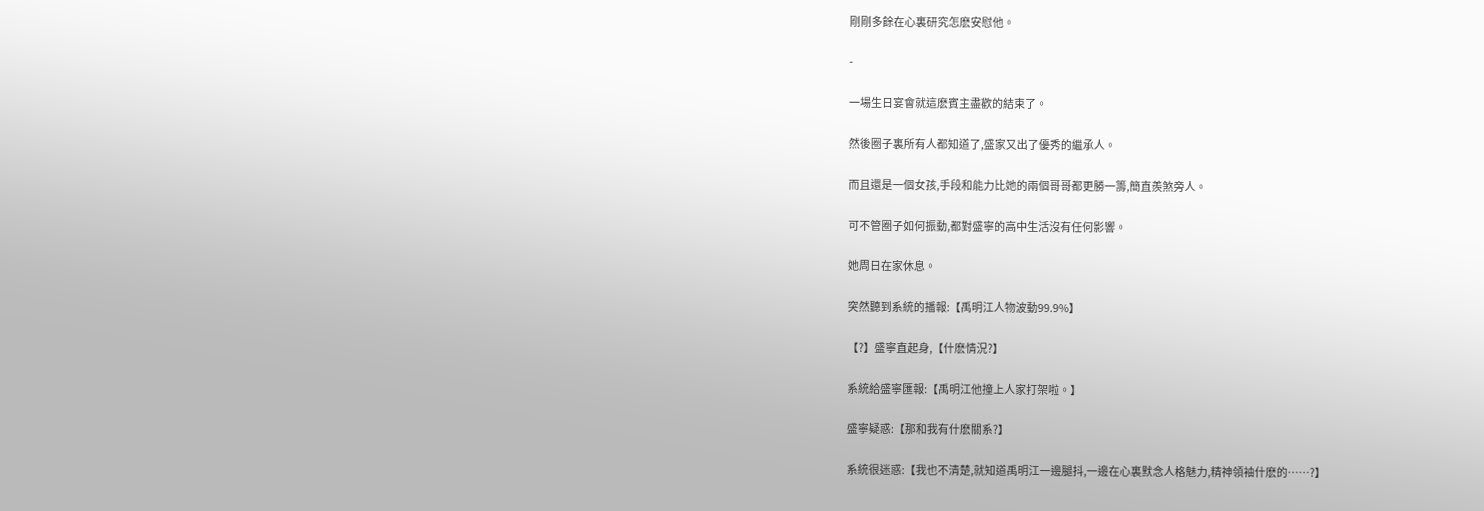剛剛多餘在心裏研究怎麽安慰他。

-

一場生日宴會就這麽賓主盡歡的結束了。

然後圈子裏所有人都知道了,盛家又出了優秀的繼承人。

而且還是一個女孩,手段和能力比她的兩個哥哥都更勝一籌,簡直羨煞旁人。

可不管圈子如何振動,都對盛寧的高中生活沒有任何影響。

她周日在家休息。

突然聽到系統的播報:【禹明江人物波動99.9%】

【?】盛寧直起身,【什麽情況?】

系統給盛寧匯報:【禹明江他撞上人家打架啦。】

盛寧疑惑:【那和我有什麽關系?】

系統很迷惑:【我也不清楚,就知道禹明江一邊腿抖,一邊在心裏默念人格魅力,精神領袖什麽的……?】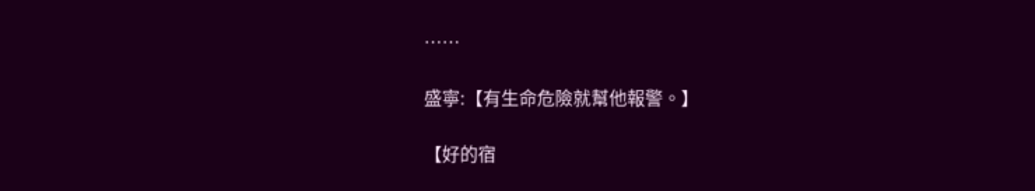……

盛寧:【有生命危險就幫他報警。】

【好的宿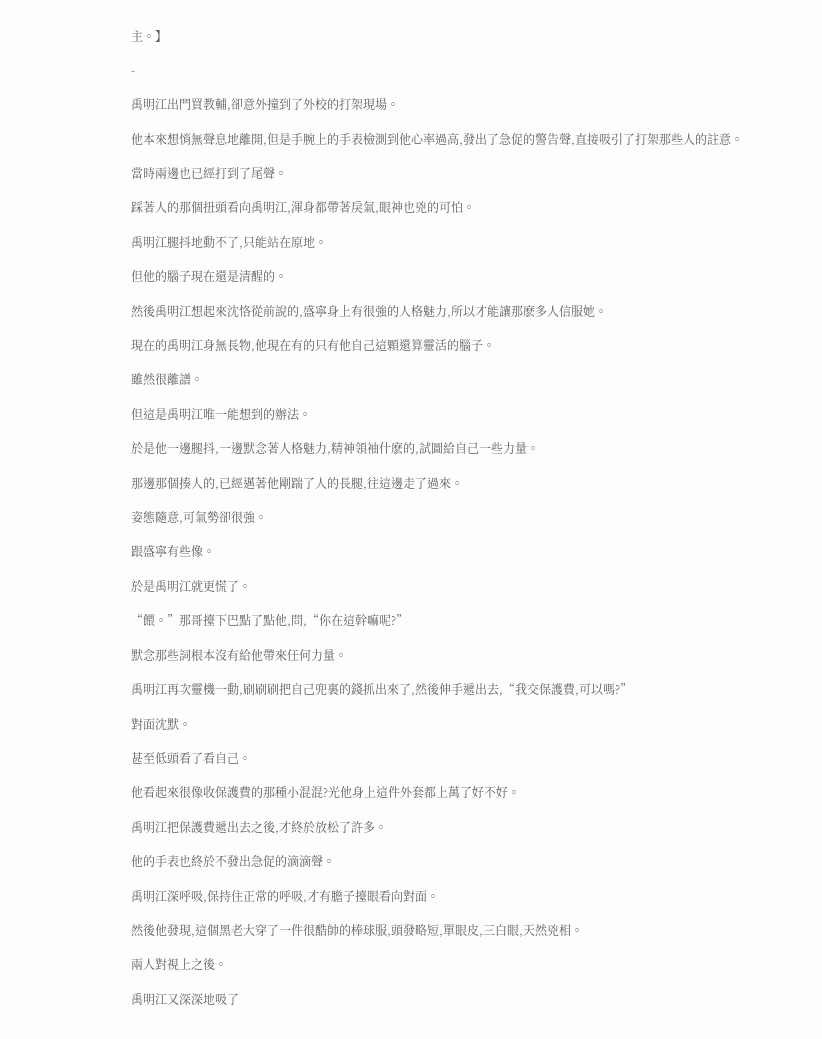主。】

-

禹明江出門買教輔,卻意外撞到了外校的打架現場。

他本來想悄無聲息地離開,但是手腕上的手表檢測到他心率過高,發出了急促的警告聲,直接吸引了打架那些人的註意。

當時兩邊也已經打到了尾聲。

踩著人的那個扭頭看向禹明江,渾身都帶著戾氣,眼神也兇的可怕。

禹明江腿抖地動不了,只能站在原地。

但他的腦子現在還是清醒的。

然後禹明江想起來沈恪從前說的,盛寧身上有很強的人格魅力,所以才能讓那麽多人信服她。

現在的禹明江身無長物,他現在有的只有他自己這顆還算靈活的腦子。

雖然很離譜。

但這是禹明江唯一能想到的辦法。

於是他一邊腿抖,一邊默念著人格魅力,精神領袖什麽的,試圖給自己一些力量。

那邊那個揍人的,已經邁著他剛踹了人的長腿,往這邊走了過來。

姿態隨意,可氣勢卻很強。

跟盛寧有些像。

於是禹明江就更慌了。

“餵。”那哥擡下巴點了點他,問,“你在這幹嘛呢?”

默念那些詞根本沒有給他帶來任何力量。

禹明江再次靈機一動,刷刷刷把自己兜裏的錢抓出來了,然後伸手遞出去,“我交保護費,可以嗎?”

對面沈默。

甚至低頭看了看自己。

他看起來很像收保護費的那種小混混?光他身上這件外套都上萬了好不好。

禹明江把保護費遞出去之後,才終於放松了許多。

他的手表也終於不發出急促的滴滴聲。

禹明江深呼吸,保持住正常的呼吸,才有膽子擡眼看向對面。

然後他發現,這個黑老大穿了一件很酷帥的棒球服,頭發略短,單眼皮,三白眼,天然兇相。

兩人對視上之後。

禹明江又深深地吸了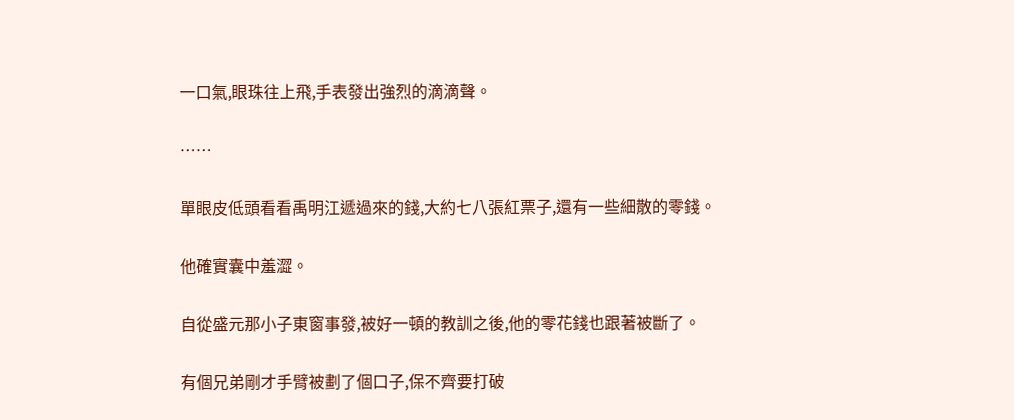一口氣,眼珠往上飛,手表發出強烈的滴滴聲。

……

單眼皮低頭看看禹明江遞過來的錢,大約七八張紅票子,還有一些細散的零錢。

他確實囊中羞澀。

自從盛元那小子東窗事發,被好一頓的教訓之後,他的零花錢也跟著被斷了。

有個兄弟剛才手臂被劃了個口子,保不齊要打破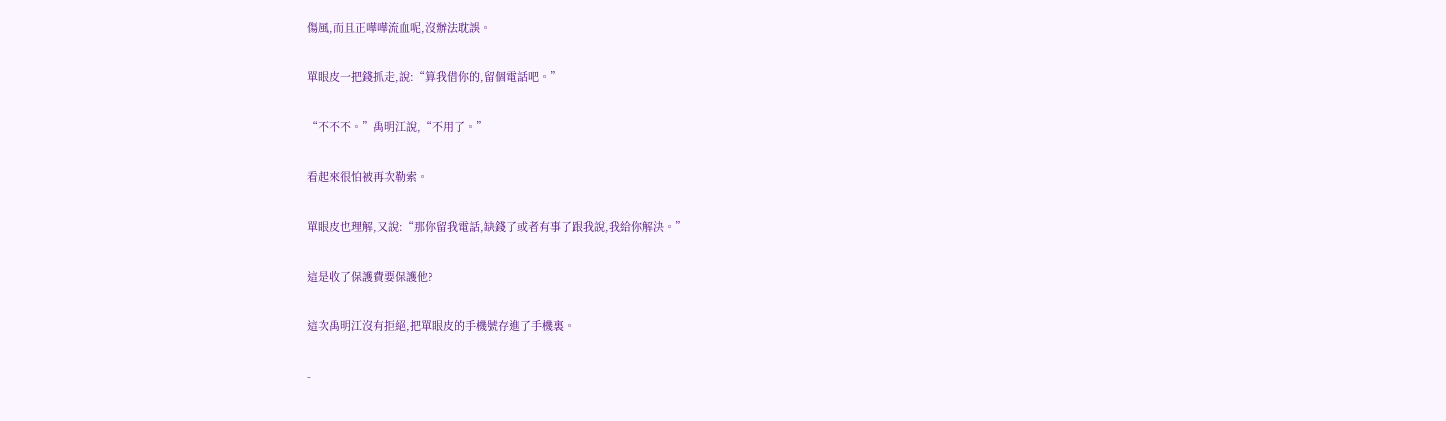傷風,而且正嘩嘩流血呢,沒辦法耽誤。

單眼皮一把錢抓走,說:“算我借你的,留個電話吧。”

“不不不。”禹明江說,“不用了。”

看起來很怕被再次勒索。

單眼皮也理解,又說:“那你留我電話,缺錢了或者有事了跟我說,我給你解決。”

這是收了保護費要保護他?

這次禹明江沒有拒絕,把單眼皮的手機號存進了手機裏。

-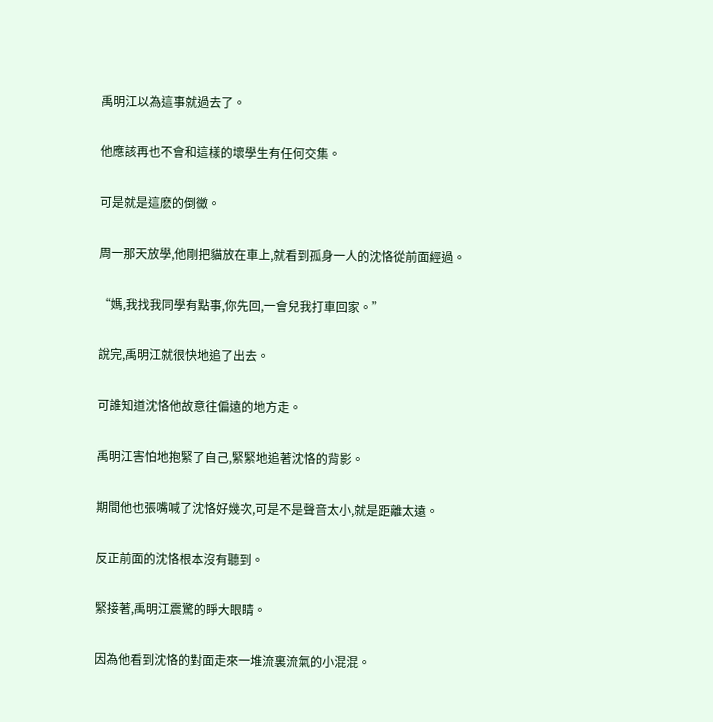禹明江以為這事就過去了。

他應該再也不會和這樣的壞學生有任何交集。

可是就是這麽的倒黴。

周一那天放學,他剛把貓放在車上,就看到孤身一人的沈恪從前面經過。

“媽,我找我同學有點事,你先回,一會兒我打車回家。”

說完,禹明江就很快地追了出去。

可誰知道沈恪他故意往偏遠的地方走。

禹明江害怕地抱緊了自己,緊緊地追著沈恪的背影。

期間他也張嘴喊了沈恪好幾次,可是不是聲音太小,就是距離太遠。

反正前面的沈恪根本沒有聽到。

緊接著,禹明江震驚的睜大眼睛。

因為他看到沈恪的對面走來一堆流裏流氣的小混混。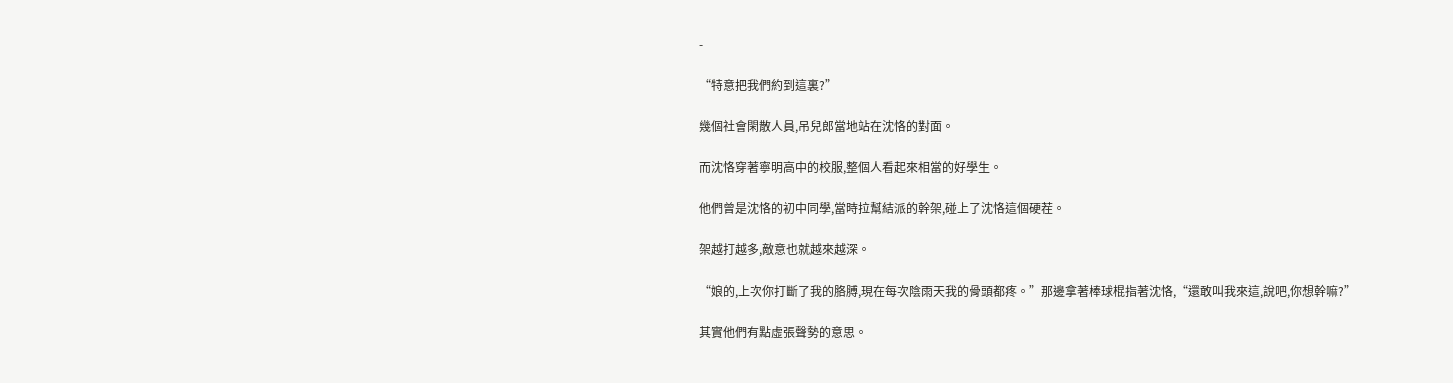-

“特意把我們約到這裏?”

幾個社會閑散人員,吊兒郎當地站在沈恪的對面。

而沈恪穿著寧明高中的校服,整個人看起來相當的好學生。

他們曾是沈恪的初中同學,當時拉幫結派的幹架,碰上了沈恪這個硬茬。

架越打越多,敵意也就越來越深。

“娘的,上次你打斷了我的胳膊,現在每次陰雨天我的骨頭都疼。”那邊拿著棒球棍指著沈恪,“還敢叫我來這,說吧,你想幹嘛?”

其實他們有點虛張聲勢的意思。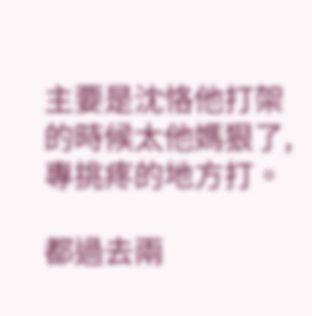主要是沈恪他打架的時候太他媽狠了,專挑疼的地方打。

都過去兩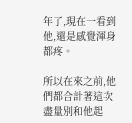年了,現在一看到他,還是感覺渾身都疼。

所以在來之前,他們都合計著這次盡量別和他起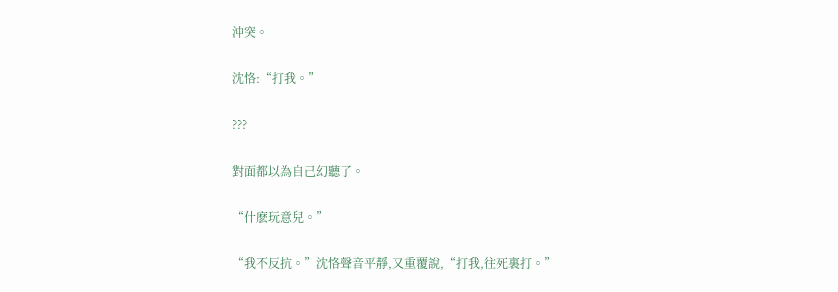沖突。

沈恪:“打我。”

???

對面都以為自己幻聽了。

“什麽玩意兒。”

“我不反抗。”沈恪聲音平靜,又重覆說,“打我,往死裏打。”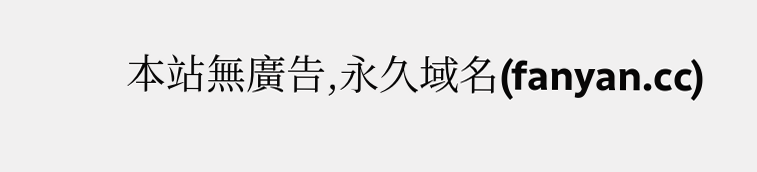本站無廣告,永久域名(fanyan.cc)